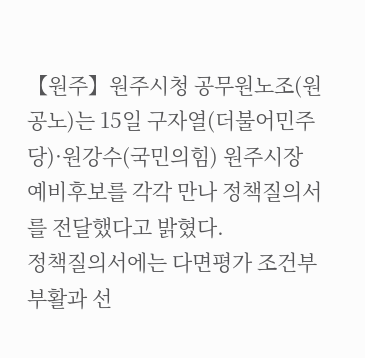【원주】원주시청 공무원노조(원공노)는 15일 구자열(더불어민주당)·원강수(국민의힘) 원주시장 예비후보를 각각 만나 정책질의서를 전달했다고 밝혔다.
정책질의서에는 다면평가 조건부 부활과 선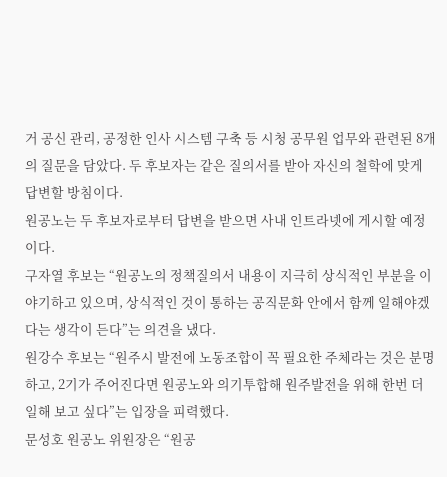거 공신 관리, 공정한 인사 시스템 구축 등 시청 공무원 업무와 관련된 8개의 질문을 담았다. 두 후보자는 같은 질의서를 받아 자신의 철학에 맞게 답변할 방침이다.
원공노는 두 후보자로부터 답변을 받으면 사내 인트라넷에 게시할 예정이다.
구자열 후보는 “원공노의 정책질의서 내용이 지극히 상식적인 부분을 이야기하고 있으며, 상식적인 것이 통하는 공직문화 안에서 함께 일해야겠다는 생각이 든다”는 의견을 냈다.
원강수 후보는 “원주시 발전에 노동조합이 꼭 필요한 주체라는 것은 분명하고, 2기가 주어진다면 원공노와 의기투합해 원주발전을 위해 한번 더 일해 보고 싶다”는 입장을 피력했다.
문성호 원공노 위원장은 “원공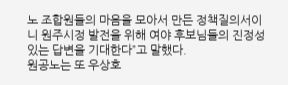노 조합원들의 마음을 모아서 만든 정책질의서이니 원주시정 발전을 위해 여야 후보님들의 진정성 있는 답변을 기대한다”고 말했다.
원공노는 또 우상호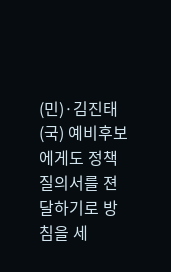(민)·김진태(국) 예비후보에게도 정책질의서를 젼달하기로 방침을 세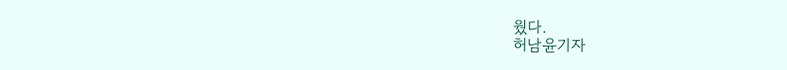웠다.
허남윤기자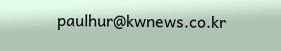paulhur@kwnews.co.kr